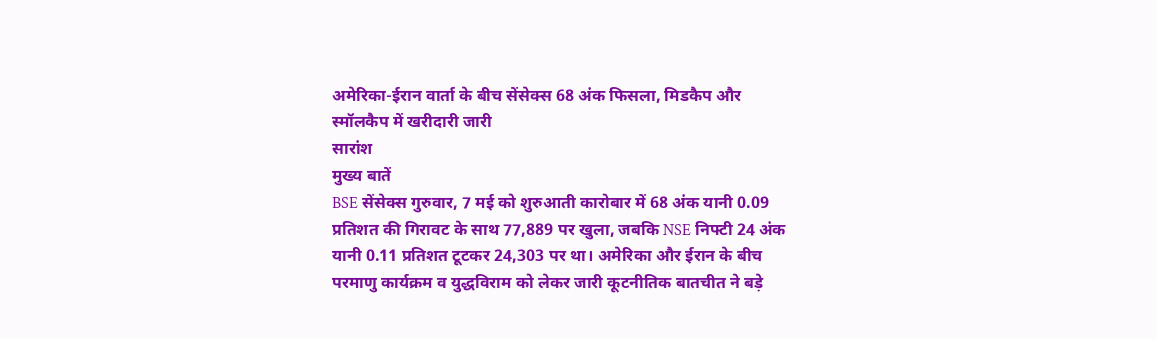अमेरिका-ईरान वार्ता के बीच सेंसेक्स 68 अंक फिसला, मिडकैप और स्मॉलकैप में खरीदारी जारी
सारांश
मुख्य बातें
BSE सेंसेक्स गुरुवार, 7 मई को शुरुआती कारोबार में 68 अंक यानी 0.09 प्रतिशत की गिरावट के साथ 77,889 पर खुला, जबकि NSE निफ्टी 24 अंक यानी 0.11 प्रतिशत टूटकर 24,303 पर था। अमेरिका और ईरान के बीच परमाणु कार्यक्रम व युद्धविराम को लेकर जारी कूटनीतिक बातचीत ने बड़े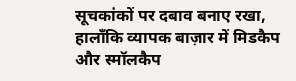सूचकांकों पर दबाव बनाए रखा, हालाँकि व्यापक बाज़ार में मिडकैप और स्मॉलकैप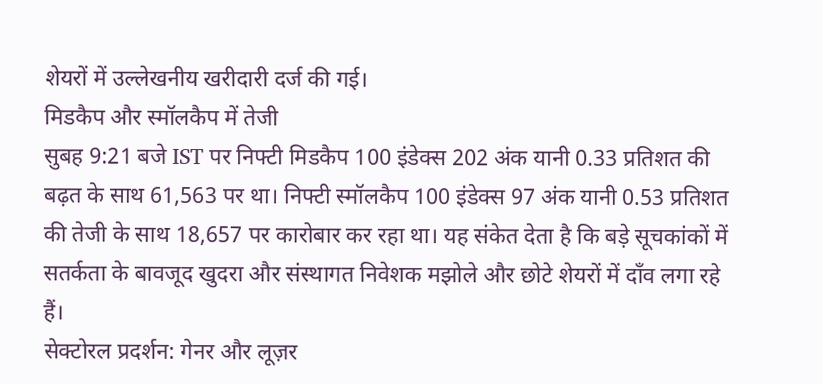शेयरों में उल्लेखनीय खरीदारी दर्ज की गई।
मिडकैप और स्मॉलकैप में तेजी
सुबह 9:21 बजे IST पर निफ्टी मिडकैप 100 इंडेक्स 202 अंक यानी 0.33 प्रतिशत की बढ़त के साथ 61,563 पर था। निफ्टी स्मॉलकैप 100 इंडेक्स 97 अंक यानी 0.53 प्रतिशत की तेजी के साथ 18,657 पर कारोबार कर रहा था। यह संकेत देता है कि बड़े सूचकांकों में सतर्कता के बावजूद खुदरा और संस्थागत निवेशक मझोले और छोटे शेयरों में दाँव लगा रहे हैं।
सेक्टोरल प्रदर्शन: गेनर और लूज़र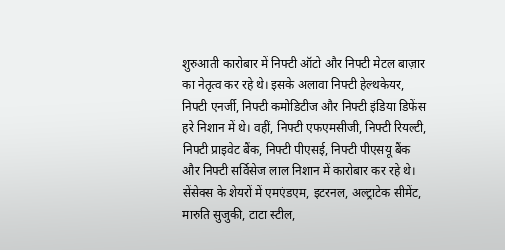शुरुआती कारोबार में निफ्टी ऑटो और निफ्टी मेटल बाज़ार का नेतृत्व कर रहे थे। इसके अलावा निफ्टी हेल्थकेयर, निफ्टी एनर्जी, निफ्टी कमोडिटीज और निफ्टी इंडिया डिफेंस हरे निशान में थे। वहीं, निफ्टी एफएमसीजी, निफ्टी रियल्टी, निफ्टी प्राइवेट बैंक, निफ्टी पीएसई, निफ्टी पीएसयू बैंक और निफ्टी सर्विसेज लाल निशान में कारोबार कर रहे थे।
सेंसेक्स के शेयरों में एमएंडएम, इटरनल, अल्ट्राटेक सीमेंट, मारुति सुजुकी, टाटा स्टील,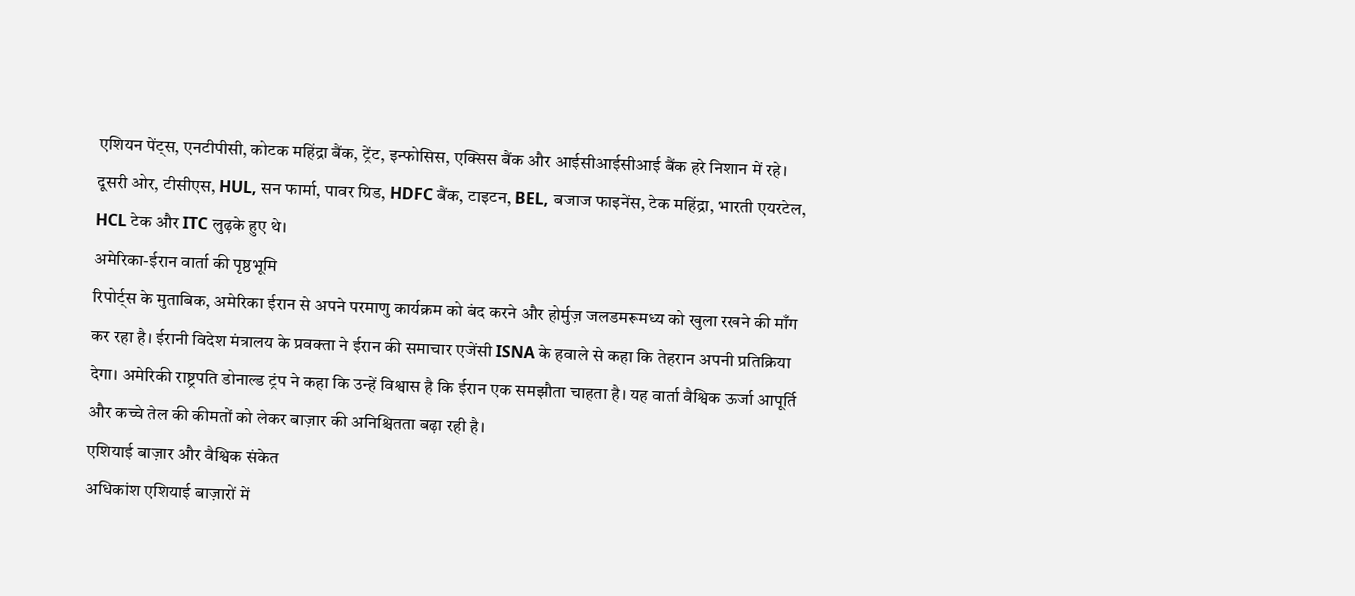एशियन पेंट्स, एनटीपीसी, कोटक महिंद्रा बैंक, ट्रेंट, इन्फोसिस, एक्सिस बैंक और आईसीआईसीआई बैंक हरे निशान में रहे। दूसरी ओर, टीसीएस, HUL, सन फार्मा, पावर ग्रिड, HDFC बैंक, टाइटन, BEL, बजाज फाइनेंस, टेक महिंद्रा, भारती एयरटेल, HCL टेक और ITC लुढ़के हुए थे।
अमेरिका-ईरान वार्ता की पृष्ठभूमि
रिपोर्ट्स के मुताबिक, अमेरिका ईरान से अपने परमाणु कार्यक्रम को बंद करने और होर्मुज़ जलडमरूमध्य को खुला रखने की माँग कर रहा है। ईरानी विदेश मंत्रालय के प्रवक्ता ने ईरान की समाचार एजेंसी ISNA के हवाले से कहा कि तेहरान अपनी प्रतिक्रिया देगा। अमेरिकी राष्ट्रपति डोनाल्ड ट्रंप ने कहा कि उन्हें विश्वास है कि ईरान एक समझौता चाहता है। यह वार्ता वैश्विक ऊर्जा आपूर्ति और कच्चे तेल की कीमतों को लेकर बाज़ार की अनिश्चितता बढ़ा रही है।
एशियाई बाज़ार और वैश्विक संकेत
अधिकांश एशियाई बाज़ारों में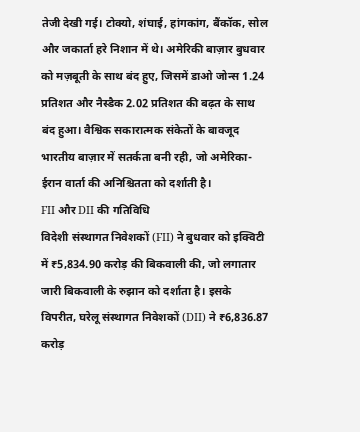तेजी देखी गई। टोक्यो, शंघाई, हांगकांग, बैंकॉक, सोल और जकार्ता हरे निशान में थे। अमेरिकी बाज़ार बुधवार को मज़बूती के साथ बंद हुए, जिसमें डाओ जोन्स 1.24 प्रतिशत और नैस्डैक 2.02 प्रतिशत की बढ़त के साथ बंद हुआ। वैश्विक सकारात्मक संकेतों के बावजूद भारतीय बाज़ार में सतर्कता बनी रही, जो अमेरिका-ईरान वार्ता की अनिश्चितता को दर्शाती है।
FII और DII की गतिविधि
विदेशी संस्थागत निवेशकों (FII) ने बुधवार को इक्विटी में ₹5,834.90 करोड़ की बिकवाली की, जो लगातार जारी बिकवाली के रुझान को दर्शाता है। इसके विपरीत, घरेलू संस्थागत निवेशकों (DII) ने ₹6,836.87 करोड़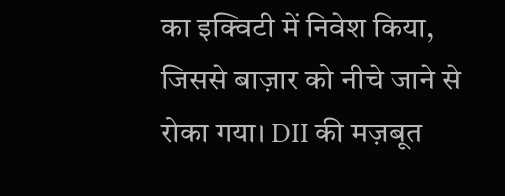का इक्विटी में निवेश किया, जिससे बाज़ार को नीचे जाने से रोका गया। DII की मज़बूत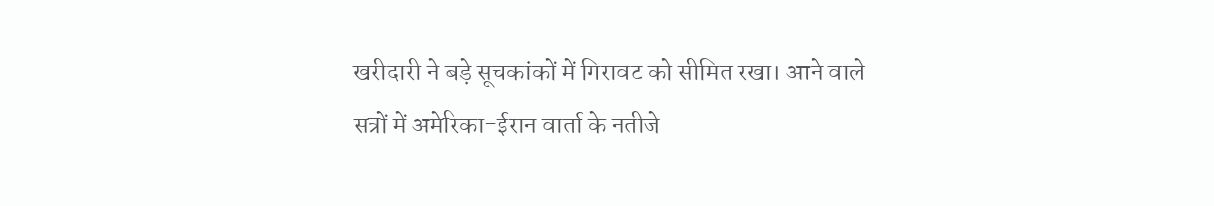खरीदारी ने बड़े सूचकांकों में गिरावट को सीमित रखा। आने वाले सत्रों में अमेरिका-ईरान वार्ता के नतीजे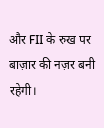और FII के रुख पर बाज़ार की नज़र बनी रहेगी।